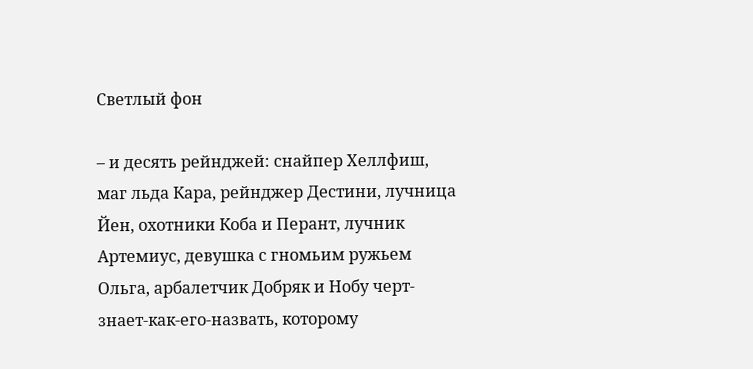Светлый фон

– и десять рейнджей: снайпер Хеллфиш, маг льда Кара, рейнджер Дестини, лучница Йен, охотники Коба и Перант, лучник Артемиус, девушка с гномьим ружьем Ольга, арбалетчик Добряк и Нобу черт-знает-как-его-назвать, которому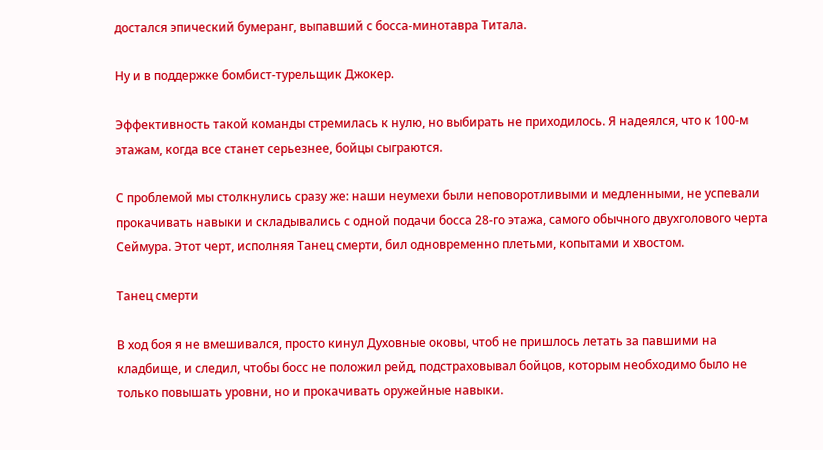достался эпический бумеранг, выпавший с босса-минотавра Титала.

Ну и в поддержке бомбист-турельщик Джокер.

Эффективность такой команды стремилась к нулю, но выбирать не приходилось. Я надеялся, что к 100-м этажам, когда все станет серьезнее, бойцы сыграются.

С проблемой мы столкнулись сразу же: наши неумехи были неповоротливыми и медленными, не успевали прокачивать навыки и складывались с одной подачи босса 28-го этажа, самого обычного двухголового черта Сеймура. Этот черт, исполняя Танец смерти, бил одновременно плетьми, копытами и хвостом.

Танец смерти

В ход боя я не вмешивался, просто кинул Духовные оковы, чтоб не пришлось летать за павшими на кладбище, и следил, чтобы босс не положил рейд, подстраховывал бойцов, которым необходимо было не только повышать уровни, но и прокачивать оружейные навыки.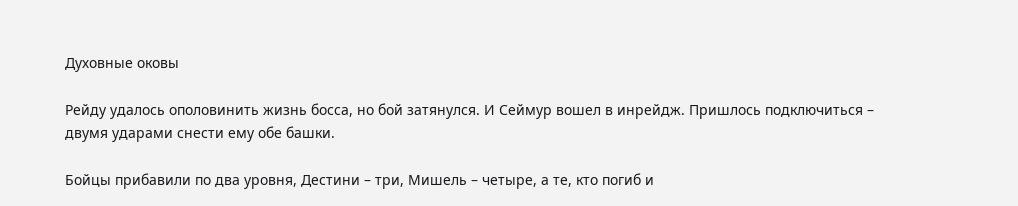Духовные оковы

Рейду удалось ополовинить жизнь босса, но бой затянулся. И Сеймур вошел в инрейдж. Пришлось подключиться – двумя ударами снести ему обе башки.

Бойцы прибавили по два уровня, Дестини – три, Мишель – четыре, а те, кто погиб и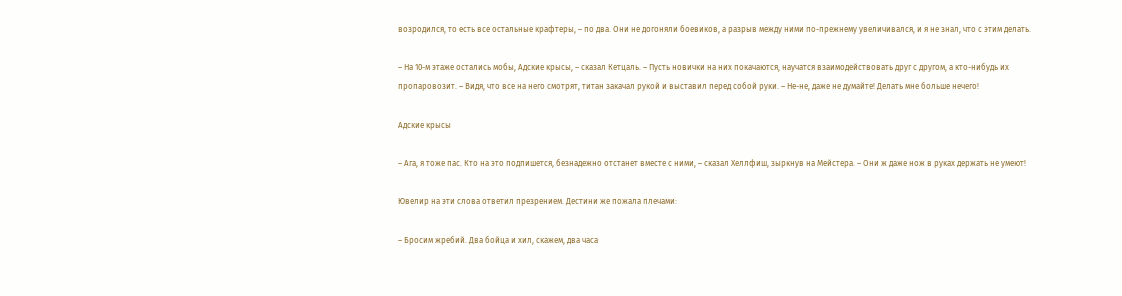возродился, то есть все остальные крафтеры, – по два. Они не догоняли боевиков, а разрыв между ними по-прежнему увеличивался, и я не знал, что с этим делать.

– На 10-м этаже остались мобы, Адские крысы, – сказал Кетцаль. – Пусть новички на них покачаются, научатся взаимодействовать друг с другом, а кто-нибудь их пропаровозит. – Видя, что все на него смотрят, титан закачал рукой и выставил перед собой руки. – Не-не, даже не думайте! Делать мне больше нечего!

Адские крысы

– Ага, я тоже пас. Кто на это подпишется, безнадежно отстанет вместе с ними, – сказал Хеллфиш, зыркнув на Мейстера. – Они ж даже нож в руках держать не умеют!

Ювелир на эти слова ответил презрением. Дестини же пожала плечами:

– Бросим жребий. Два бойца и хил, скажем, два часа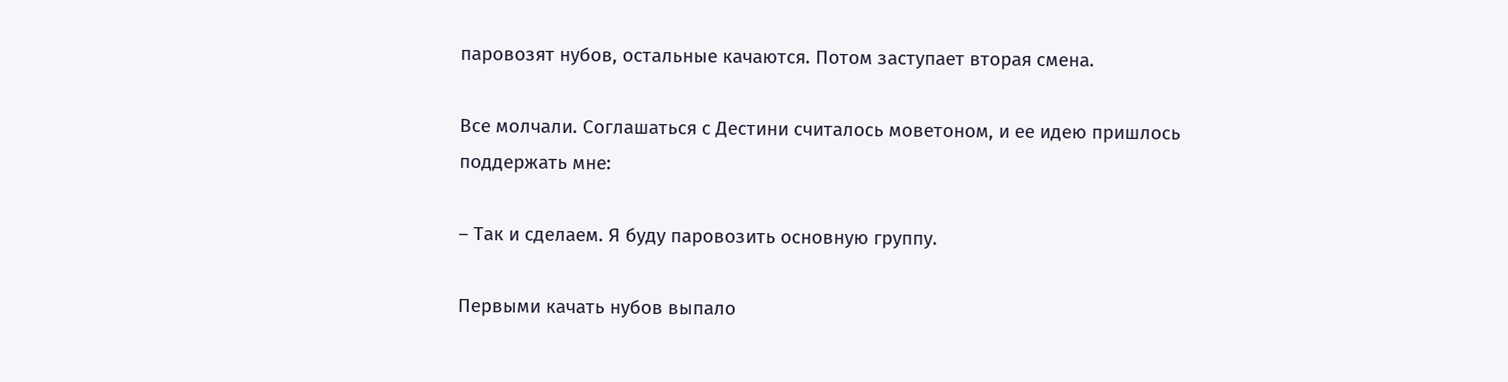паровозят нубов, остальные качаются. Потом заступает вторая смена.

Все молчали. Соглашаться с Дестини считалось моветоном, и ее идею пришлось поддержать мне:

– Так и сделаем. Я буду паровозить основную группу.

Первыми качать нубов выпало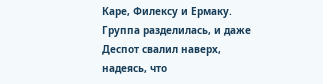Каре, Филексу и Ермаку. Группа разделилась, и даже Деспот свалил наверх, надеясь, что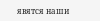явятся наши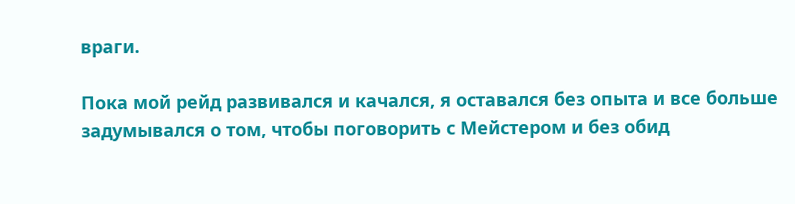враги.

Пока мой рейд развивался и качался, я оставался без опыта и все больше задумывался о том, чтобы поговорить с Мейстером и без обид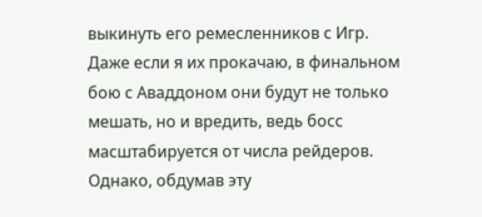выкинуть его ремесленников с Игр. Даже если я их прокачаю, в финальном бою с Аваддоном они будут не только мешать, но и вредить, ведь босс масштабируется от числа рейдеров. Однако, обдумав эту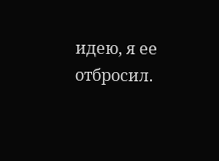идею, я ее отбросил.